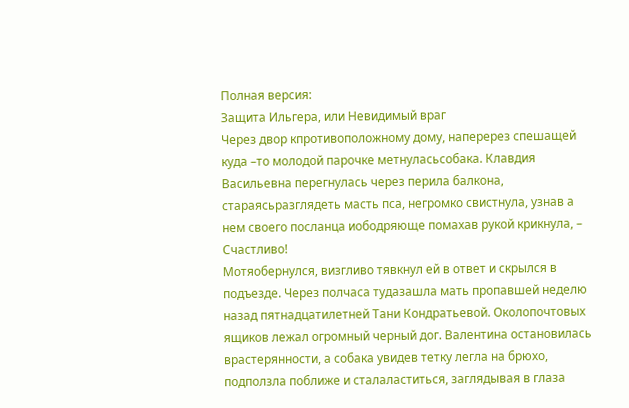Полная версия:
Защита Ильгера, или Невидимый враг
Через двор кпротивоположному дому, наперерез спешащей куда –то молодой парочке метнуласьсобака. Клавдия Васильевна перегнулась через перила балкона, стараясьразглядеть масть пса, негромко свистнула, узнав а нем своего посланца иободряюще помахав рукой крикнула, – Счастливо!
Мотяобернулся, визгливо тявкнул ей в ответ и скрылся в подъезде. Через полчаса тудазашла мать пропавшей неделю назад пятнадцатилетней Тани Кондратьевой. Околопочтовых ящиков лежал огромный черный дог. Валентина остановилась врастерянности, а собака увидев тетку легла на брюхо, подползла поближе и сталаластиться, заглядывая в глаза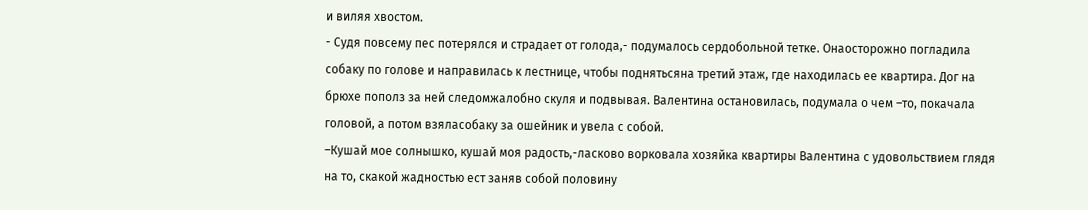и виляя хвостом.
- Судя повсему пес потерялся и страдает от голода,- подумалось сердобольной тетке. Онаосторожно погладила собаку по голове и направилась к лестнице, чтобы поднятьсяна третий этаж, где находилась ее квартира. Дог на брюхе пополз за ней следомжалобно скуля и подвывая. Валентина остановилась, подумала о чем –то, покачала головой, а потом взяласобаку за ошейник и увела с собой.
–Кушай мое солнышко, кушай моя радость,-ласково ворковала хозяйка квартиры Валентина с удовольствием глядя на то, скакой жадностью ест заняв собой половину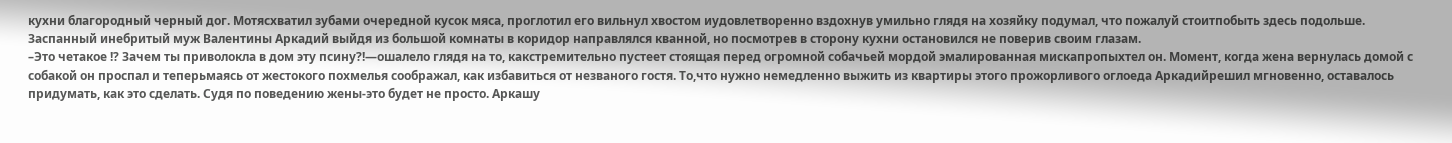кухни благородный черный дог. Мотясхватил зубами очередной кусок мяса, проглотил его вильнул хвостом иудовлетворенно вздохнув умильно глядя на хозяйку подумал, что пожалуй стоитпобыть здесь подольше.
Заспанный инебритый муж Валентины Аркадий выйдя из большой комнаты в коридор направлялся кванной, но посмотрев в сторону кухни остановился не поверив своим глазам.
–Это четакое !? Зачем ты приволокла в дом эту псину?!—ошалело глядя на то, какстремительно пустеет стоящая перед огромной собачьей мордой эмалированная мискапропыхтел он. Момент, когда жена вернулась домой с собакой он проспал и теперьмаясь от жестокого похмелья соображал, как избавиться от незваного гостя. То,что нужно немедленно выжить из квартиры этого прожорливого оглоеда Аркадийрешил мгновенно, оставалось придумать, как это сделать. Судя по поведению жены-это будет не просто. Аркашу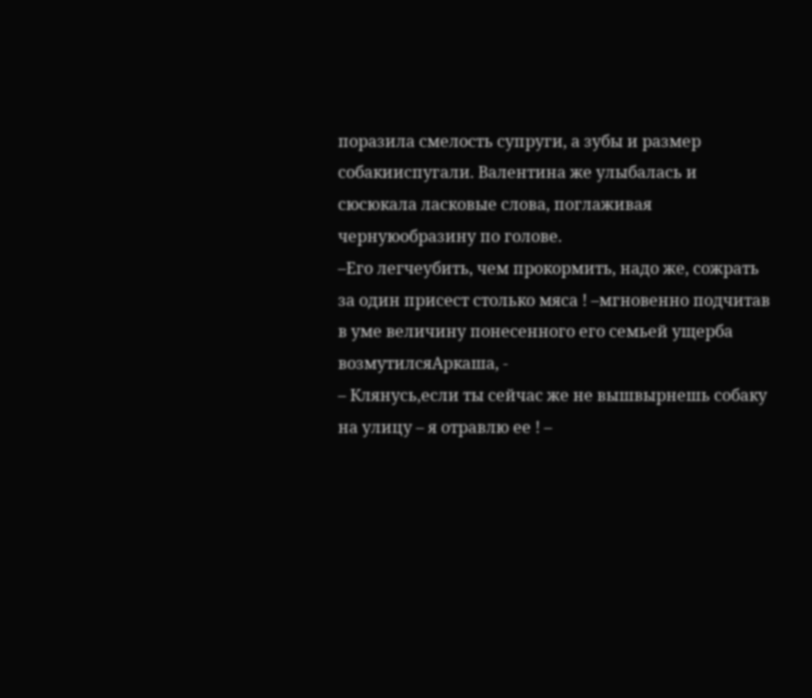поразила смелость супруги, а зубы и размер собакииспугали. Валентина же улыбалась и сюсюкала ласковые слова, поглаживая чернуюобразину по голове.
–Его легчеубить, чем прокормить, надо же, сожрать за один присест столько мяса ! –мгновенно подчитав в уме величину понесенного его семьей ущерба возмутилсяАркаша, -
– Клянусь,если ты сейчас же не вышвырнешь собаку на улицу – я отравлю ее ! –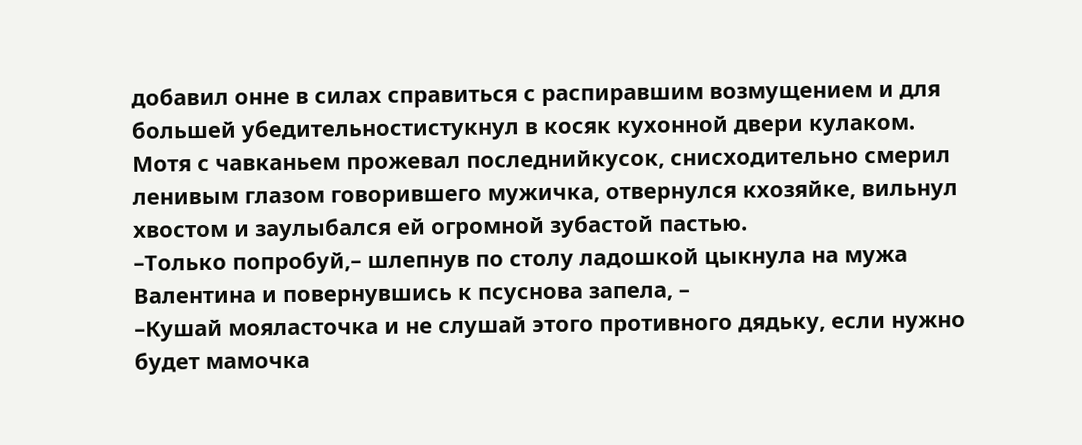добавил онне в силах справиться с распиравшим возмущением и для большей убедительностистукнул в косяк кухонной двери кулаком. Мотя с чавканьем прожевал последнийкусок, снисходительно смерил ленивым глазом говорившего мужичка, отвернулся кхозяйке, вильнул хвостом и заулыбался ей огромной зубастой пастью.
–Только попробуй,– шлепнув по столу ладошкой цыкнула на мужа Валентина и повернувшись к псуснова запела, –
–Кушай мояласточка и не слушай этого противного дядьку, если нужно будет мамочка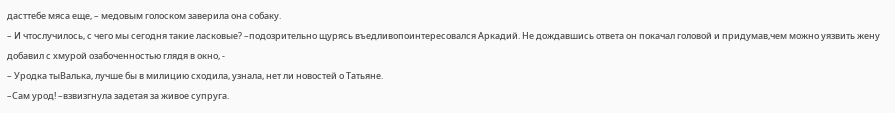дасттебе мяса еще, – медовым голоском заверила она собаку.
– И чтослучилось, с чего мы сегодня такие ласковые? –подозрительно щурясь въедливопоинтересовался Аркадий. Не дождавшись ответа он покачал головой и придумав,чем можно уязвить жену добавил с хмурой озабоченностью глядя в окно, -
– Уродка тыВалька, лучше бы в милицию сходила, узнала, нет ли новостей о Татьяне.
–Сам урод! –взвизгнула задетая за живое супруга.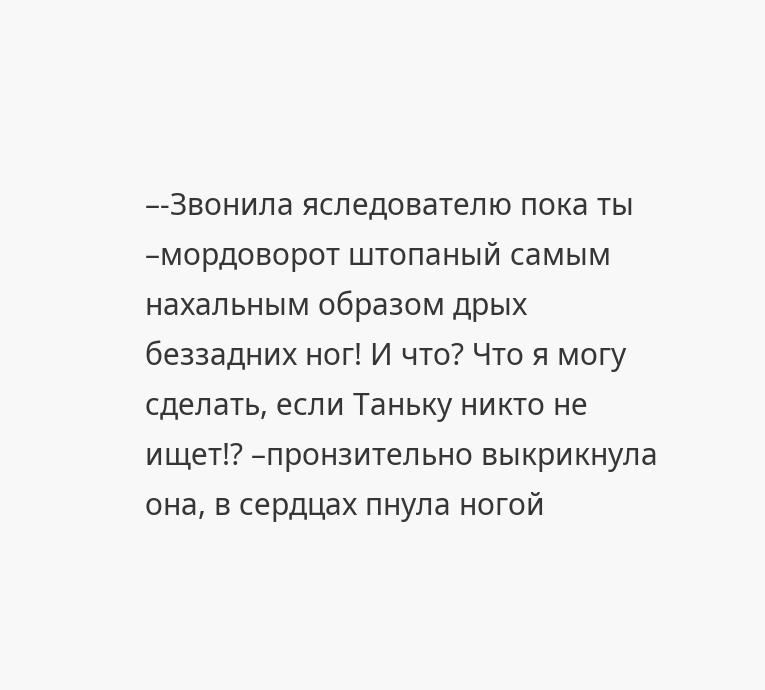–-Звонила яследователю пока ты –мордоворот штопаный самым нахальным образом дрых беззадних ног! И что? Что я могу сделать, если Таньку никто не ищет!? –пронзительно выкрикнула она, в сердцах пнула ногой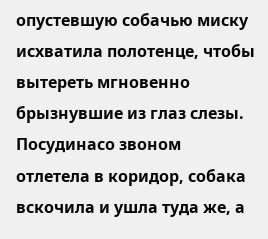опустевшую собачью миску исхватила полотенце, чтобы вытереть мгновенно брызнувшие из глаз слезы. Посудинасо звоном отлетела в коридор, собака вскочила и ушла туда же, а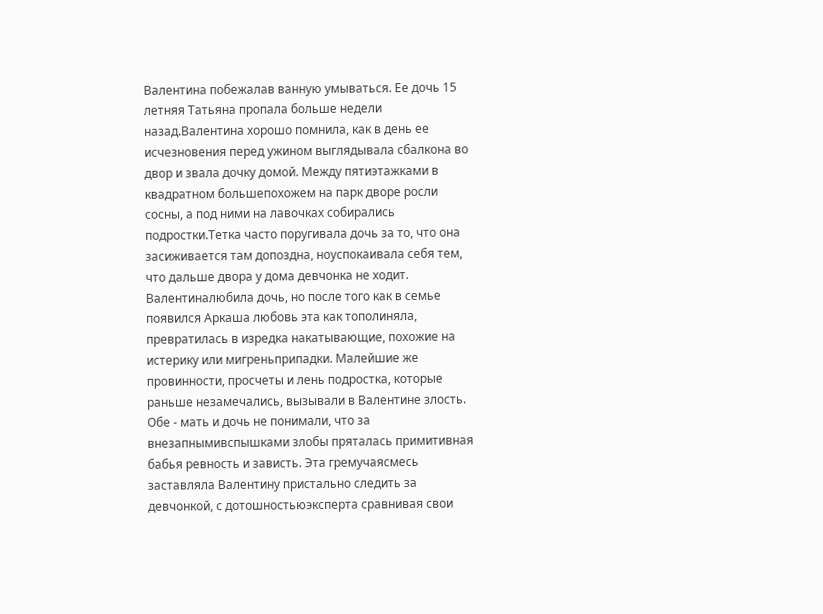Валентина побежалав ванную умываться. Ее дочь 15 летняя Татьяна пропала больше недели назад.Валентина хорошо помнила, как в день ее исчезновения перед ужином выглядывала сбалкона во двор и звала дочку домой. Между пятиэтажками в квадратном большепохожем на парк дворе росли сосны, а под ними на лавочках собирались подростки.Тетка часто поругивала дочь за то, что она засиживается там допоздна, ноуспокаивала себя тем, что дальше двора у дома девчонка не ходит. Валентиналюбила дочь, но после того как в семье появился Аркаша любовь эта как тополиняла, превратилась в изредка накатывающие, похожие на истерику или мигреньприпадки. Малейшие же провинности, просчеты и лень подростка, которые раньше незамечались, вызывали в Валентине злость. Обе - мать и дочь не понимали, что за внезапнымивспышками злобы пряталась примитивная бабья ревность и зависть. Эта гремучаясмесь заставляла Валентину пристально следить за девчонкой, с дотошностьюэксперта сравнивая свои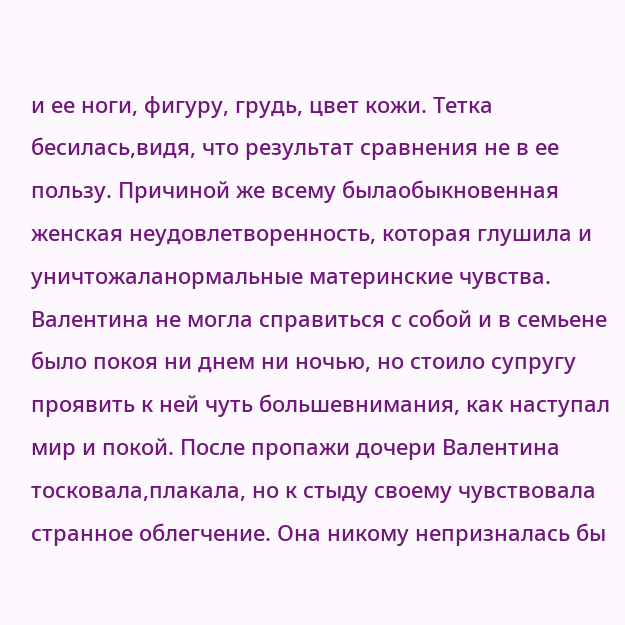и ее ноги, фигуру, грудь, цвет кожи. Тетка бесилась,видя, что результат сравнения не в ее пользу. Причиной же всему былаобыкновенная женская неудовлетворенность, которая глушила и уничтожаланормальные материнские чувства. Валентина не могла справиться с собой и в семьене было покоя ни днем ни ночью, но стоило супругу проявить к ней чуть большевнимания, как наступал мир и покой. После пропажи дочери Валентина тосковала,плакала, но к стыду своему чувствовала странное облегчение. Она никому непризналась бы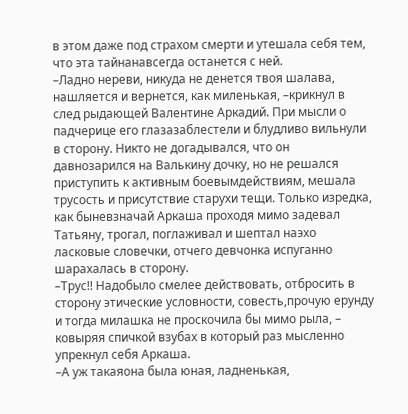в этом даже под страхом смерти и утешала себя тем, что эта тайнанавсегда останется с ней.
–Ладно нереви, никуда не денется твоя шалава, нашляется и вернется, как миленькая, –крикнул в след рыдающей Валентине Аркадий. При мысли о падчерице его глазазаблестели и блудливо вильнули в сторону. Никто не догадывался, что он давнозарился на Валькину дочку, но не решался приступить к активным боевымдействиям, мешала трусость и присутствие старухи тещи. Только изредка, как быневзначай Аркаша проходя мимо задевал Татьяну, трогал, поглаживал и шептал наэхо ласковые словечки, отчего девчонка испуганно шарахалась в сторону.
–Трус!! Надобыло смелее действовать, отбросить в сторону этические условности, совесть,прочую ерунду и тогда милашка не проскочила бы мимо рыла, – ковыряя спичкой взубах в который раз мысленно упрекнул себя Аркаша.
–А уж такаяона была юная, ладненькая,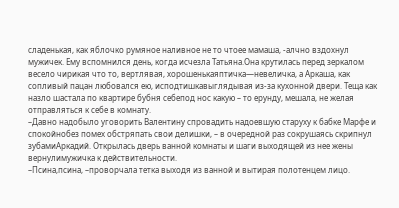сладенькая, как яблочко румяное наливное не то чтоее мамаша, -алчно вздохнул мужичек. Ему вспомнился день, когда исчезла Татьяна.Она крутилась перед зеркалом весело чирикая что то, вертлявая, хорошенькаяптичка—невеличка, а Аркаша, как сопливый пацан любовался ею, исподтишкавыглядывая из-за кухонной двери. Теща как назло шастала по квартире бубня себепод нос какую – то ерунду, мешала, не желая отправляться к себе в комнату.
–Давно надобыло уговорить Валентину спровадить надоевшую старуху к бабке Марфе и спокойнобез помех обстряпать свои делишки, – в очередной раз сокрушаясь скрипнул зубамиАркадий. Открылась дверь ванной комнаты и шаги выходящей из нее жены вернулимужичка к действительности.
–Псина,псина, –проворчала тетка выходя из ванной и вытирая полотенцем лицо.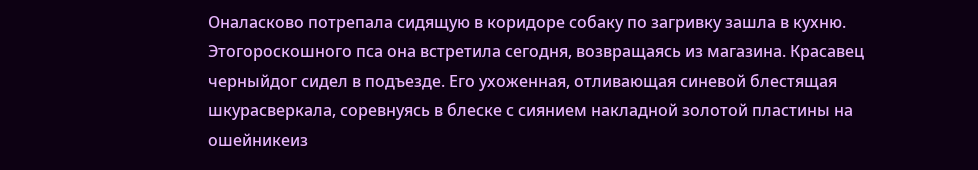Оналасково потрепала сидящую в коридоре собаку по загривку зашла в кухню. Этогороскошного пса она встретила сегодня, возвращаясь из магазина. Красавец черныйдог сидел в подъезде. Его ухоженная, отливающая синевой блестящая шкурасверкала, соревнуясь в блеске с сиянием накладной золотой пластины на ошейникеиз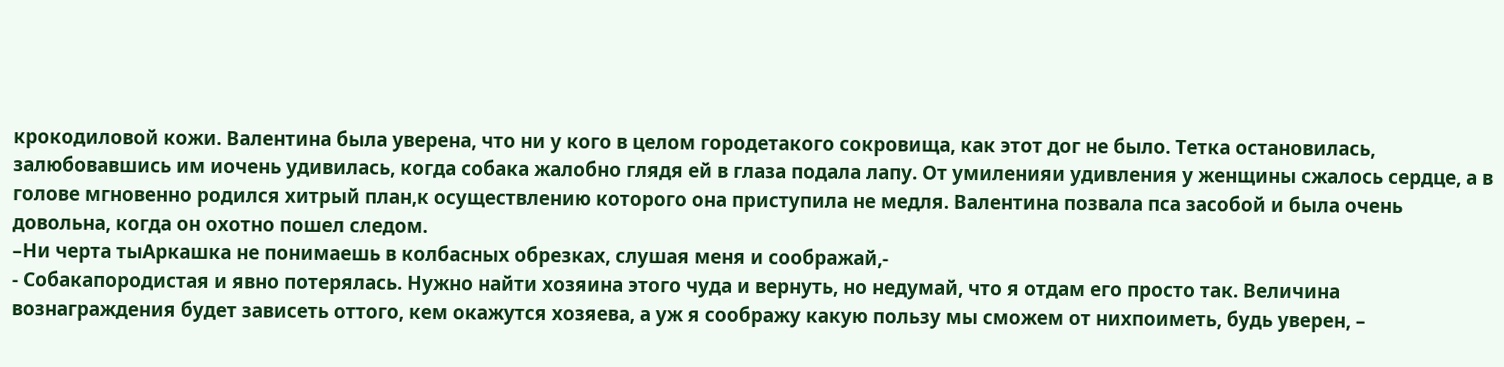крокодиловой кожи. Валентина была уверена, что ни у кого в целом городетакого сокровища, как этот дог не было. Тетка остановилась, залюбовавшись им иочень удивилась, когда собака жалобно глядя ей в глаза подала лапу. От умиленияи удивления у женщины сжалось сердце, а в голове мгновенно родился хитрый план,к осуществлению которого она приступила не медля. Валентина позвала пса засобой и была очень довольна, когда он охотно пошел следом.
–Ни черта тыАркашка не понимаешь в колбасных обрезках, слушая меня и соображай,-
- Собакапородистая и явно потерялась. Нужно найти хозяина этого чуда и вернуть, но недумай, что я отдам его просто так. Величина вознаграждения будет зависеть оттого, кем окажутся хозяева, а уж я соображу какую пользу мы сможем от нихпоиметь, будь уверен, –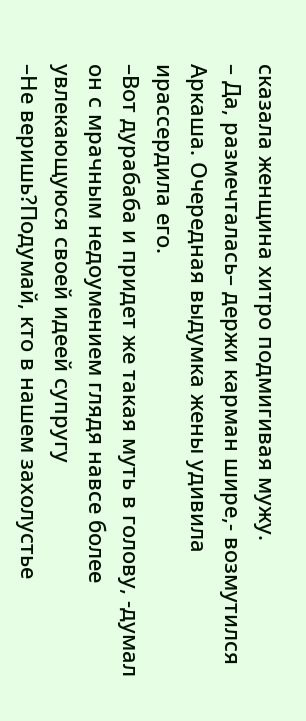сказала женщина хитро подмигивая мужу.
– Да, размечталась– держи карман шире,- возмутился Аркаша. Очередная выдумка жены удивила ирассердила его.
–Вот дурабаба и придет же такая муть в голову, -думал он с мрачным недоумением глядя навсе более увлекающуюся своей идеей супругу
–Не веришь?Подумай, кто в нашем захолустье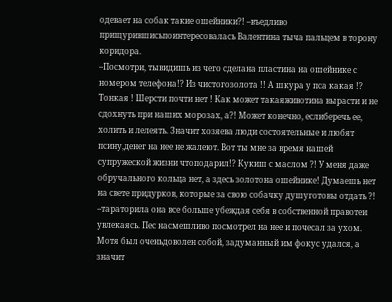одевает на собак такие ошейники?! –въедливо прищурившисьпоинтересовалась Валентина тыча пальцем в торону коридора.
–Посмотри, тывидишь из чего сделана пластина на ошейнике с номером телефона!? Из чистогозолота !! А шкура у пса какая !? Тонкая ! Шерсти почти нет ! Как может такаяживотина вырасти и не сдохнуть при наших морозах, а?! Может конечно, еслиберечь ее, холить и лелеять. Значит хозяева люди состоятельные и любят псину,денег на нее не жалеют. Вот ты мне за время нашей супружеской жизни чтоподарил!? Кукиш с маслом ?! У меня даже обручального кольца нет, а здесь золотона ошейнике! Думаешь нет на свете придурков, которые за свою собачку душуготовы отдать ?! –тараторила она все больше убеждая себя в собственной правотеи увлекаясь. Пес насмешливо посмотрел на нее и почесал за ухом. Мотя был оченьдоволен собой, задуманный им фокус удался, а значит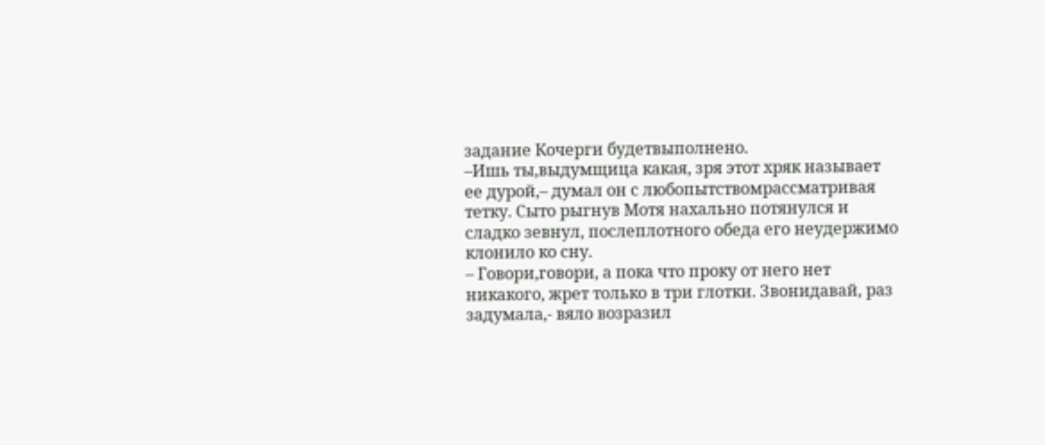задание Кочерги будетвыполнено.
–Ишь ты,выдумщица какая, зря этот хряк называет ее дурой,– думал он с любопытствомрассматривая тетку. Сыто рыгнув Мотя нахально потянулся и сладко зевнул, послеплотного обеда его неудержимо клонило ко сну.
– Говори,говори, а пока что проку от него нет никакого, жрет только в три глотки. Звонидавай, раз задумала,- вяло возразил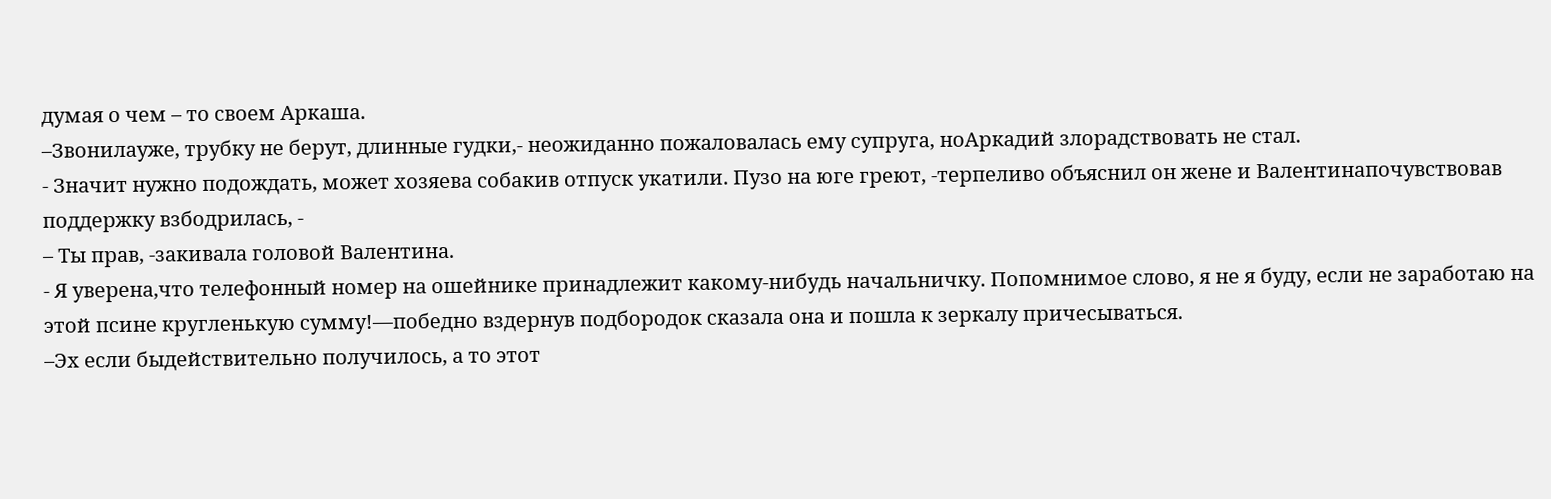думая о чем – то своем Аркаша.
–Звонилауже, трубку не берут, длинные гудки,- неожиданно пожаловалась ему супруга, ноАркадий злорадствовать не стал.
- Значит нужно подождать, может хозяева собакив отпуск укатили. Пузо на юге греют, -терпеливо объяснил он жене и Валентинапочувствовав поддержку взбодрилась, -
– Ты прав, -закивала головой Валентина.
- Я уверена,что телефонный номер на ошейнике принадлежит какому-нибудь начальничку. Попомнимое слово, я не я буду, если не заработаю на этой псине кругленькую сумму!—победно вздернув подбородок сказала она и пошла к зеркалу причесываться.
–Эх если быдействительно получилось, а то этот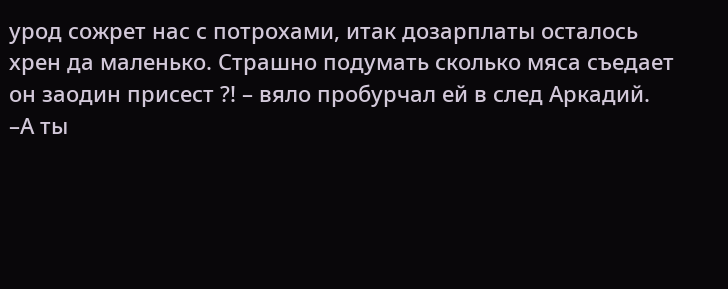урод сожрет нас с потрохами, итак дозарплаты осталось хрен да маленько. Страшно подумать сколько мяса съедает он заодин присест ?! – вяло пробурчал ей в след Аркадий.
–А ты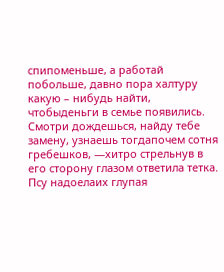спипоменьше, а работай побольше, давно пора халтуру какую – нибудь найти, чтобыденьги в семье появились. Смотри дождешься, найду тебе замену, узнаешь тогдапочем сотня гребешков, —хитро стрельнув в его сторону глазом ответила тетка.
Псу надоелаих глупая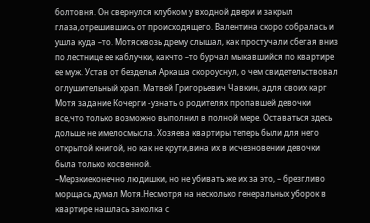болтовня. Он свернулся клубком у входной двери и закрыл глаза,отрешившись от происходящего. Валентина скоро собралась и ушла куда –то. Мотясквозь дрему слышал, как простучали сбегая вниз по лестнице ее каблучки, какчто –то бурчал мыкавшийся по квартире ее муж. Устав от безделья Аркаша скороуснул, о чем свидетельствовал оглушительный храп. Матвей Григорьевич Чавкин, адля своих карг Мотя задание Кочерги -узнать о родителях пропавшей девочки все,что только возможно выполнил в полной мере. Оставаться здесь дольше не имелосмысла. Хозяева квартиры теперь были для него открытой книгой, но как не крути,вина их в исчезновении девочки была только косвенной.
–Мерзкиеконечно людишки, но не убивать же их за это, – брезгливо морщась думал Мотя.Несмотря на несколько генеральных уборок в квартире нашлась заколка с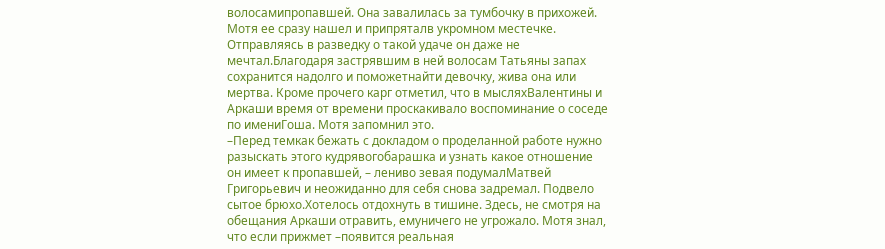волосамипропавшей. Она завалилась за тумбочку в прихожей. Мотя ее сразу нашел и припряталв укромном местечке. Отправляясь в разведку о такой удаче он даже не мечтал.Благодаря застрявшим в ней волосам Татьяны запах сохранится надолго и поможетнайти девочку, жива она или мертва. Кроме прочего карг отметил, что в мысляхВалентины и Аркаши время от времени проскакивало воспоминание о соседе по имениГоша. Мотя запомнил это.
–Перед темкак бежать с докладом о проделанной работе нужно разыскать этого кудрявогобарашка и узнать какое отношение он имеет к пропавшей, – лениво зевая подумалМатвей Григорьевич и неожиданно для себя снова задремал. Подвело сытое брюхо.Хотелось отдохнуть в тишине. Здесь, не смотря на обещания Аркаши отравить, емуничего не угрожало. Мотя знал, что если прижмет –появится реальная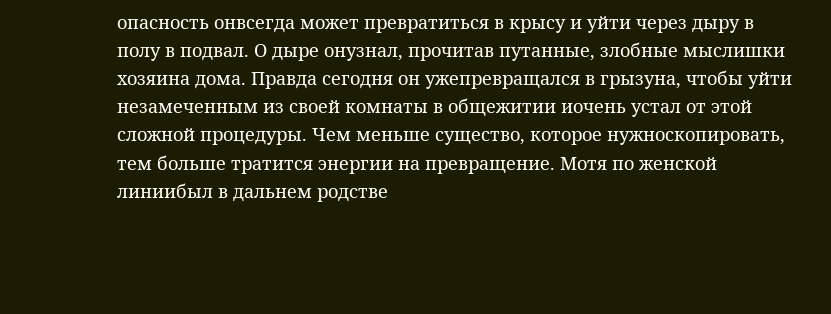опасность онвсегда может превратиться в крысу и уйти через дыру в полу в подвал. О дыре онузнал, прочитав путанные, злобные мыслишки хозяина дома. Правда сегодня он ужепревращался в грызуна, чтобы уйти незамеченным из своей комнаты в общежитии иочень устал от этой сложной процедуры. Чем меньше существо, которое нужноскопировать, тем больше тратится энергии на превращение. Мотя по женской линиибыл в дальнем родстве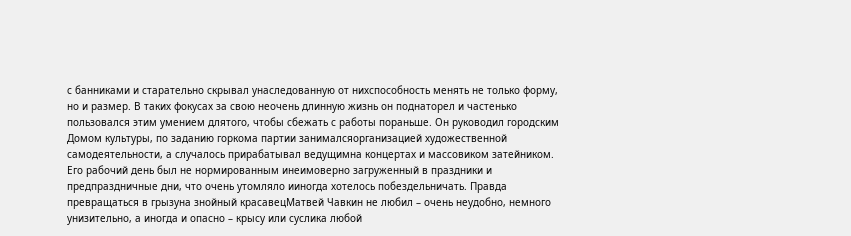с банниками и старательно скрывал унаследованную от нихспособность менять не только форму, но и размер. В таких фокусах за свою неочень длинную жизнь он поднаторел и частенько пользовался этим умением длятого, чтобы сбежать с работы пораньше. Он руководил городским Домом культуры, по заданию горкома партии занималсяорганизацией художественной самодеятельности, а случалось прирабатывал ведущимна концертах и массовиком затейником. Его рабочий день был не нормированным инеимоверно загруженный в праздники и предпраздничные дни, что очень утомляло ииногда хотелось побездельничать. Правда превращаться в грызуна знойный красавецМатвей Чавкин не любил – очень неудобно, немного унизительно, а иногда и опасно – крысу или суслика любой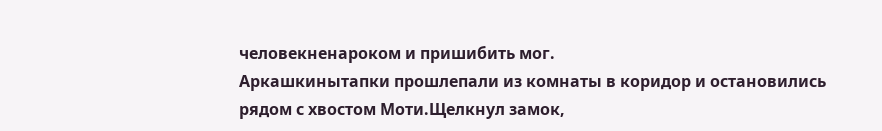человекненароком и пришибить мог.
Аркашкинытапки прошлепали из комнаты в коридор и остановились рядом с хвостом Моти.Щелкнул замок,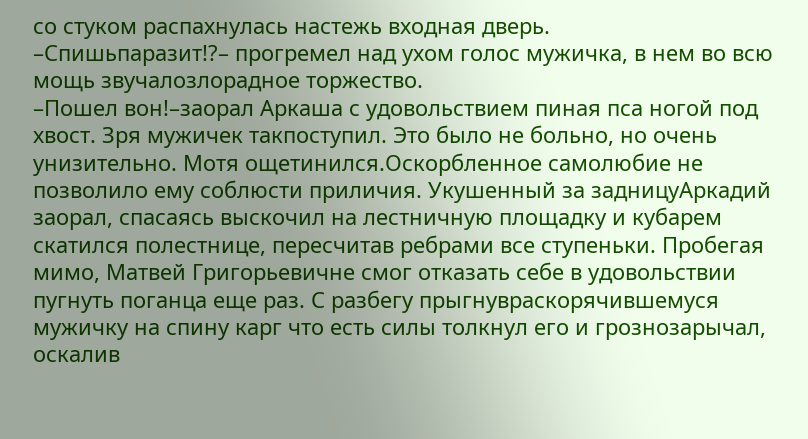со стуком распахнулась настежь входная дверь.
–Спишьпаразит!?– прогремел над ухом голос мужичка, в нем во всю мощь звучалозлорадное торжество.
–Пошел вон!–заорал Аркаша с удовольствием пиная пса ногой под хвост. Зря мужичек такпоступил. Это было не больно, но очень унизительно. Мотя ощетинился.Оскорбленное самолюбие не позволило ему соблюсти приличия. Укушенный за задницуАркадий заорал, спасаясь выскочил на лестничную площадку и кубарем скатился полестнице, пересчитав ребрами все ступеньки. Пробегая мимо, Матвей Григорьевичне смог отказать себе в удовольствии пугнуть поганца еще раз. С разбегу прыгнувраскорячившемуся мужичку на спину карг что есть силы толкнул его и грознозарычал, оскалив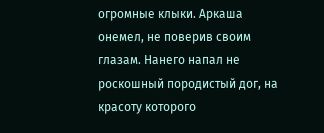огромные клыки. Аркаша онемел, не поверив своим глазам. Нанего напал не роскошный породистый дог, на красоту которого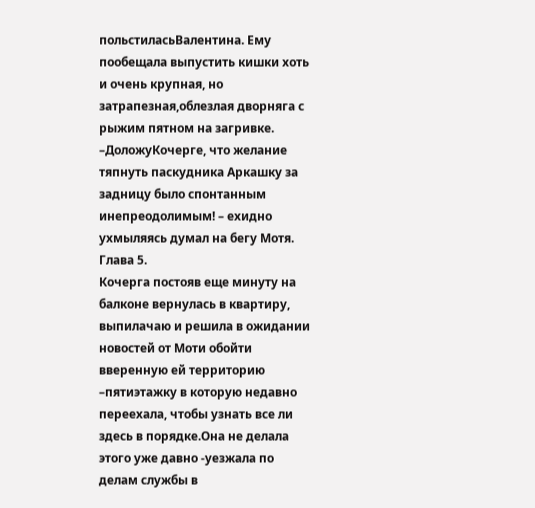польстиласьВалентина. Ему пообещала выпустить кишки хоть и очень крупная, но затрапезная,облезлая дворняга с рыжим пятном на загривке.
–ДоложуКочерге, что желание тяпнуть паскудника Аркашку за задницу было спонтанным инепреодолимым! – ехидно ухмыляясь думал на бегу Мотя.
Глава 5.
Кочерга постояв еще минуту на балконе вернулась в квартиру, выпилачаю и решила в ожидании новостей от Моти обойти вверенную ей территорию –пятиэтажку в которую недавно переехала, чтобы узнать все ли здесь в порядке.Она не делала этого уже давно -уезжала по делам службы в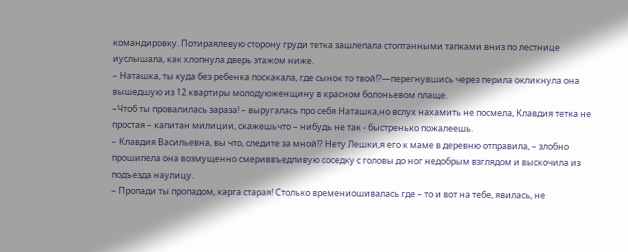командировку. Потираялевую сторону груди тетка зашлепала стоптанными тапками вниз по лестнице иуслышала, как хлопнула дверь этажом ниже.
– Наташка, ты куда без ребенка поскакала, где сынок то твой!?—перегнувшись через перила окликнула она вышедшую из 12 квартиры молодуюженщину в красном болоньевом плаще.
–Чтоб ты провалилась зараза! – выругалась про себя Наташка,но вслух нахамить не посмела, Клавдия тетка не простая – капитан милиции, скажешьчто – нибудь не так - быстренько пожалеешь.
– Клавдия Васильевна, вы что, следите за мной!? Нету Лешки,я его к маме в деревню отправила, – злобно прошипела она возмущенно смериввъедливую соседку с головы до ног недобрым взглядом и выскочила из подъезда наулицу.
– Пропади ты пропадом, карга старая! Столько времениошивалась где – то и вот на тебе, явилась, не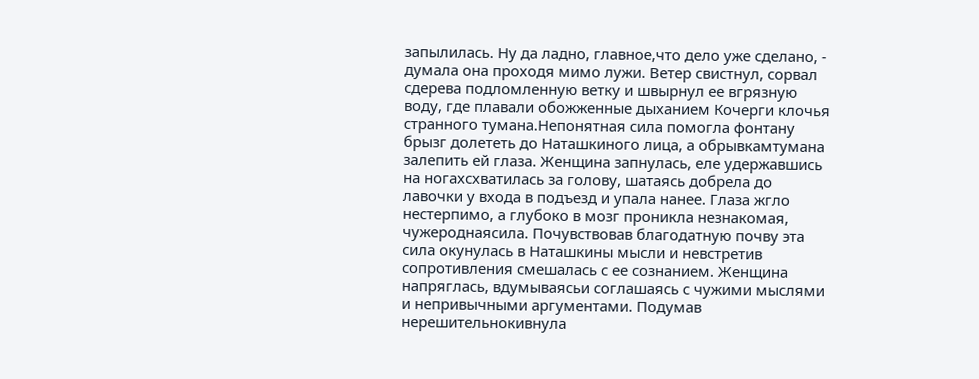запылилась. Ну да ладно, главное,что дело уже сделано, - думала она проходя мимо лужи. Ветер свистнул, сорвал сдерева подломленную ветку и швырнул ее вгрязную воду, где плавали обожженные дыханием Кочерги клочья странного тумана.Непонятная сила помогла фонтану брызг долететь до Наташкиного лица, а обрывкамтумана залепить ей глаза. Женщина запнулась, еле удержавшись на ногахсхватилась за голову, шатаясь добрела до лавочки у входа в подъезд и упала нанее. Глаза жгло нестерпимо, а глубоко в мозг проникла незнакомая, чужероднаясила. Почувствовав благодатную почву эта сила окунулась в Наташкины мысли и невстретив сопротивления смешалась с ее сознанием. Женщина напряглась, вдумываясьи соглашаясь с чужими мыслями и непривычными аргументами. Подумав нерешительнокивнула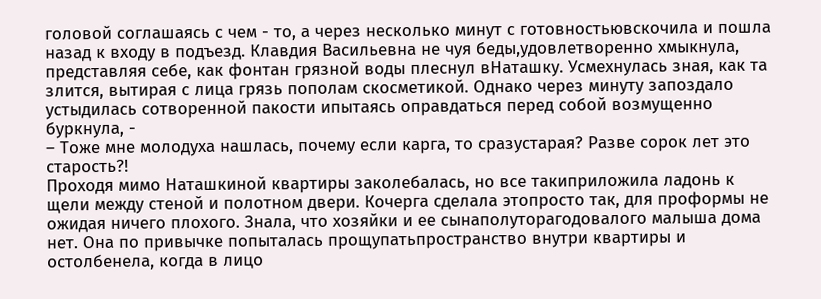головой соглашаясь с чем - то, а через несколько минут с готовностьювскочила и пошла назад к входу в подъезд. Клавдия Васильевна не чуя беды,удовлетворенно хмыкнула, представляя себе, как фонтан грязной воды плеснул вНаташку. Усмехнулась зная, как та злится, вытирая с лица грязь пополам скосметикой. Однако через минуту запоздало устыдилась сотворенной пакости ипытаясь оправдаться перед собой возмущенно буркнула, -
– Тоже мне молодуха нашлась, почему если карга, то сразустарая? Разве сорок лет это старость?!
Проходя мимо Наташкиной квартиры заколебалась, но все такиприложила ладонь к щели между стеной и полотном двери. Кочерга сделала этопросто так, для проформы не ожидая ничего плохого. Знала, что хозяйки и ее сынаполуторагодовалого малыша дома нет. Она по привычке попыталась прощупатьпространство внутри квартиры и остолбенела, когда в лицо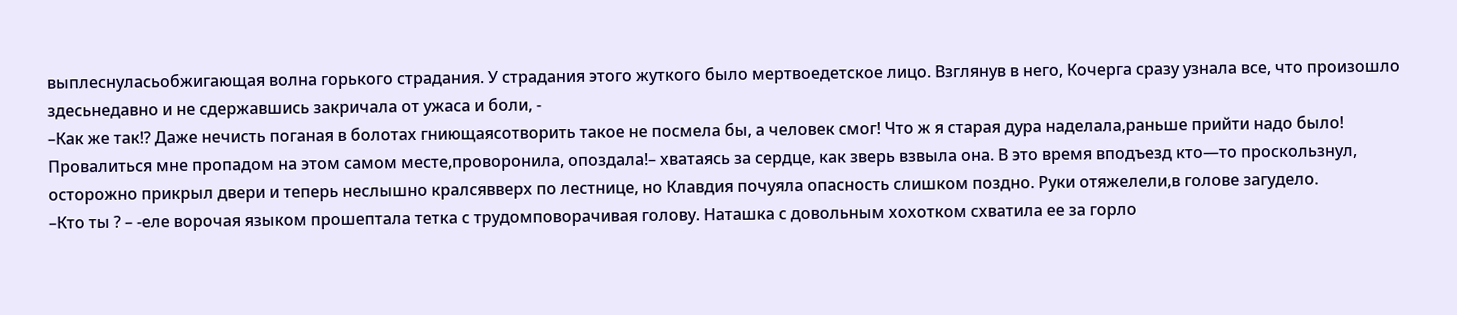выплеснуласьобжигающая волна горького страдания. У страдания этого жуткого было мертвоедетское лицо. Взглянув в него, Кочерга сразу узнала все, что произошло здесьнедавно и не сдержавшись закричала от ужаса и боли, -
–Как же так!? Даже нечисть поганая в болотах гниющаясотворить такое не посмела бы, а человек смог! Что ж я старая дура наделала,раньше прийти надо было! Провалиться мне пропадом на этом самом месте,проворонила, опоздала!– хватаясь за сердце, как зверь взвыла она. В это время вподъезд кто—то проскользнул, осторожно прикрыл двери и теперь неслышно кралсявверх по лестнице, но Клавдия почуяла опасность слишком поздно. Руки отяжелели,в голове загудело.
–Кто ты ? – -еле ворочая языком прошептала тетка с трудомповорачивая голову. Наташка с довольным хохотком схватила ее за горло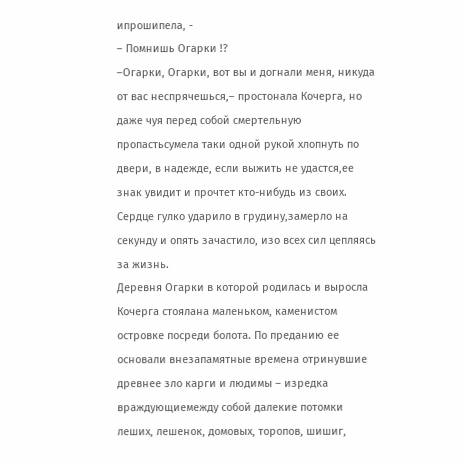ипрошипела, -
– Помнишь Огарки !?
–Огарки, Огарки, вот вы и догнали меня, никуда от вас неспрячешься,– простонала Кочерга, но даже чуя перед собой смертельную пропастьсумела таки одной рукой хлопнуть по двери, в надежде, если выжить не удастся,ее знак увидит и прочтет кто-нибудь из своих. Сердце гулко ударило в грудину,замерло на секунду и опять зачастило, изо всех сил цепляясь за жизнь.
Деревня Огарки в которой родилась и выросла Кочерга стоялана маленьком, каменистом островке посреди болота. По преданию ее основали внезапамятные времена отринувшие древнее зло карги и людимы – изредка враждующиемежду собой далекие потомки леших, лешенок, домовых, торопов, шишиг,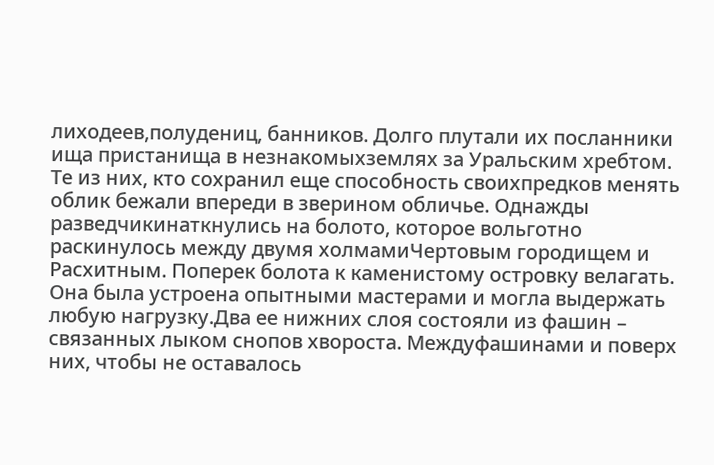лиходеев,полудениц, банников. Долго плутали их посланники ища пристанища в незнакомыхземлях за Уральским хребтом. Те из них, кто сохранил еще способность своихпредков менять облик бежали впереди в зверином обличье. Однажды разведчикинаткнулись на болото, которое вольготно раскинулось между двумя холмамиЧертовым городищем и Расхитным. Поперек болота к каменистому островку велагать. Она была устроена опытными мастерами и могла выдержать любую нагрузку.Два ее нижних слоя состояли из фашин – связанных лыком снопов хвороста. Междуфашинами и поверх них, чтобы не оставалось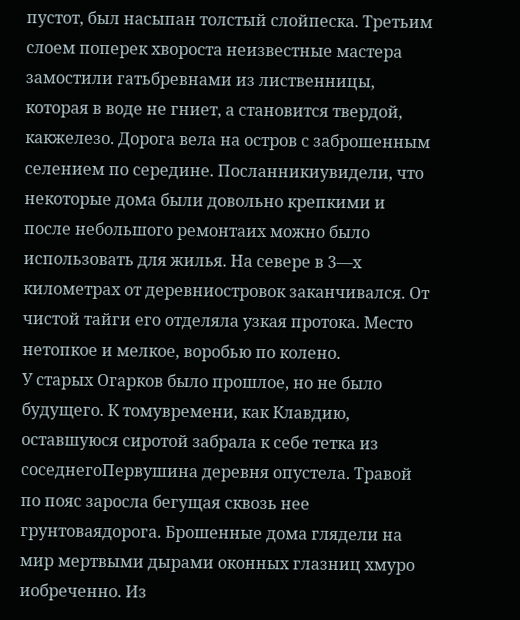пустот, был насыпан толстый слойпеска. Третьим слоем поперек хвороста неизвестные мастера замостили гатьбревнами из лиственницы, которая в воде не гниет, а становится твердой, какжелезо. Дорога вела на остров с заброшенным селением по середине. Посланникиувидели, что некоторые дома были довольно крепкими и после небольшого ремонтаих можно было использовать для жилья. На севере в 3—х километрах от деревниостровок заканчивался. От чистой тайги его отделяла узкая протока. Место нетопкое и мелкое, воробью по колено.
У старых Огарков было прошлое, но не было будущего. К томувремени, как Клавдию, оставшуюся сиротой забрала к себе тетка из соседнегоПервушина деревня опустела. Травой по пояс заросла бегущая сквозь нее грунтоваядорога. Брошенные дома глядели на мир мертвыми дырами оконных глазниц хмуро иобреченно. Из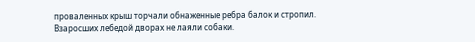проваленных крыш торчали обнаженные ребра балок и стропил. Взаросших лебедой дворах не лаяли собаки.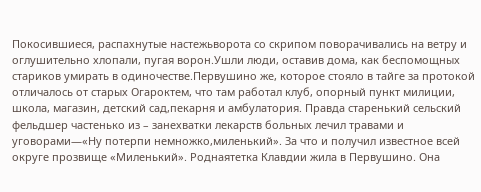Покосившиеся, распахнутые настежьворота со скрипом поворачивались на ветру и оглушительно хлопали, пугая ворон.Ушли люди, оставив дома, как беспомощных стариков умирать в одиночестве.Первушино же, которое стояло в тайге за протокой отличалось от старых Огароктем, что там работал клуб, опорный пункт милиции, школа, магазин, детский сад,пекарня и амбулатория. Правда старенький сельский фельдшер частенько из – занехватки лекарств больных лечил травами и уговорами—«Ну потерпи немножко,миленький». За что и получил известное всей округе прозвище «Миленький». Роднаятетка Клавдии жила в Первушино. Она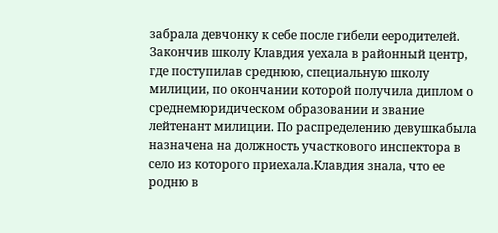забрала девчонку к себе после гибели ееродителей.
Закончив школу Клавдия уехала в районный центр, где поступилав среднюю, специальную школу милиции, по окончании которой получила диплом о среднемюридическом образовании и звание лейтенант милиции. По распределению девушкабыла назначена на должность участкового инспектора в село из которого приехала.Клавдия знала, что ее родню в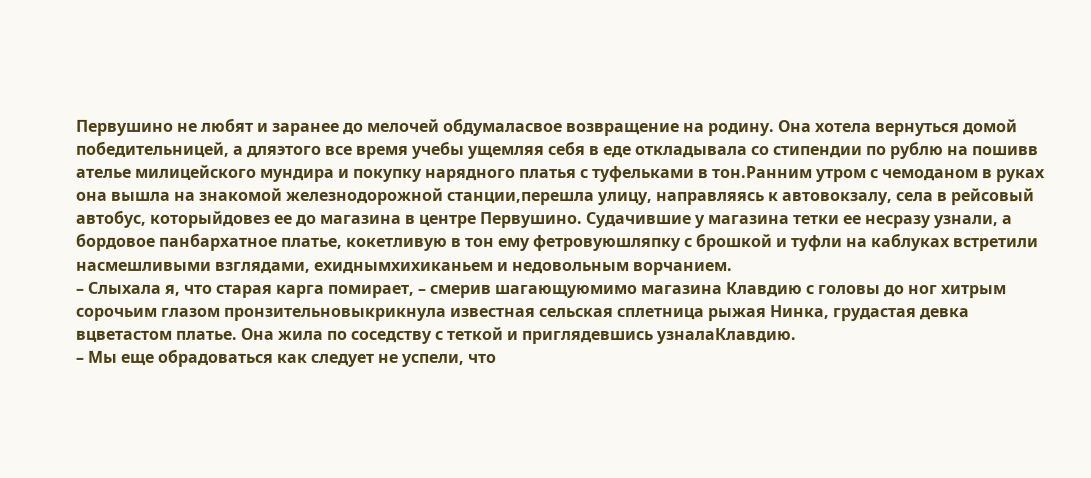Первушино не любят и заранее до мелочей обдумаласвое возвращение на родину. Она хотела вернуться домой победительницей, а дляэтого все время учебы ущемляя себя в еде откладывала со стипендии по рублю на пошивв ателье милицейского мундира и покупку нарядного платья с туфельками в тон.Ранним утром с чемоданом в руках она вышла на знакомой железнодорожной станции,перешла улицу, направляясь к автовокзалу, села в рейсовый автобус, которыйдовез ее до магазина в центре Первушино. Судачившие у магазина тетки ее несразу узнали, а бордовое панбархатное платье, кокетливую в тон ему фетровуюшляпку с брошкой и туфли на каблуках встретили насмешливыми взглядами, ехиднымхихиканьем и недовольным ворчанием.
– Слыхала я, что старая карга помирает, – смерив шагающуюмимо магазина Клавдию с головы до ног хитрым сорочьим глазом пронзительновыкрикнула известная сельская сплетница рыжая Нинка, грудастая девка вцветастом платье. Она жила по соседству с теткой и приглядевшись узналаКлавдию.
– Мы еще обрадоваться как следует не успели, что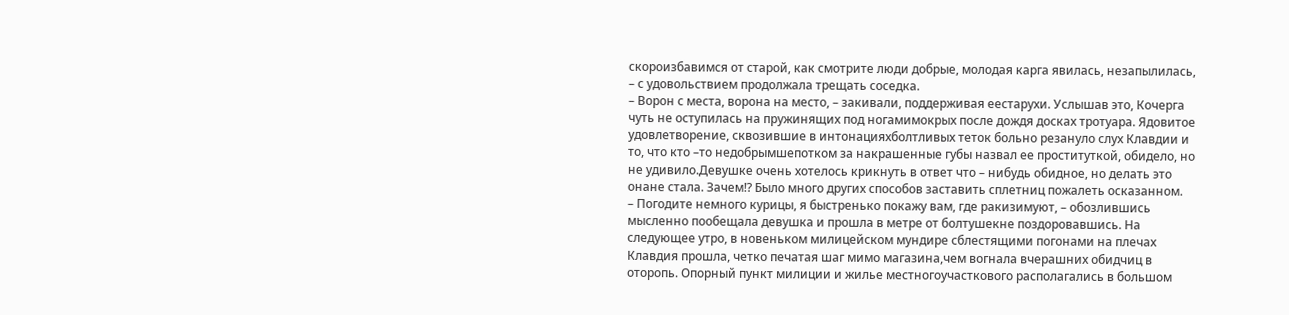скороизбавимся от старой, как смотрите люди добрые, молодая карга явилась, незапылилась, – с удовольствием продолжала трещать соседка.
– Ворон с места, ворона на место, – закивали, поддерживая еестарухи. Услышав это, Кочерга чуть не оступилась на пружинящих под ногамимокрых после дождя досках тротуара. Ядовитое удовлетворение, сквозившие в интонацияхболтливых теток больно резануло слух Клавдии и то, что кто –то недобрымшепотком за накрашенные губы назвал ее проституткой, обидело, но не удивило.Девушке очень хотелось крикнуть в ответ что – нибудь обидное, но делать это онане стала. Зачем!? Было много других способов заставить сплетниц пожалеть осказанном.
– Погодите немного курицы, я быстренько покажу вам, где ракизимуют, – обозлившись мысленно пообещала девушка и прошла в метре от болтушекне поздоровавшись. На следующее утро, в новеньком милицейском мундире сблестящими погонами на плечах Клавдия прошла, четко печатая шаг мимо магазина,чем вогнала вчерашних обидчиц в оторопь. Опорный пункт милиции и жилье местногоучасткового располагались в большом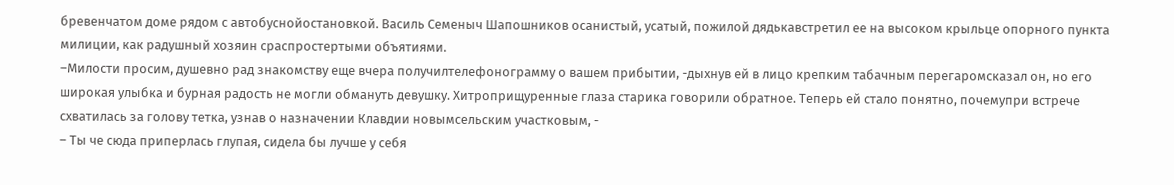бревенчатом доме рядом с автобуснойостановкой. Василь Семеныч Шапошников осанистый, усатый, пожилой дядькавстретил ее на высоком крыльце опорного пункта милиции, как радушный хозяин сраспростертыми объятиями.
–Милости просим, душевно рад знакомству еще вчера получилтелефонограмму о вашем прибытии, -дыхнув ей в лицо крепким табачным перегаромсказал он, но его широкая улыбка и бурная радость не могли обмануть девушку. Хитроприщуренные глаза старика говорили обратное. Теперь ей стало понятно, почемупри встрече схватилась за голову тетка, узнав о назначении Клавдии новымсельским участковым, -
– Ты че сюда приперлась глупая, сидела бы лучше у себя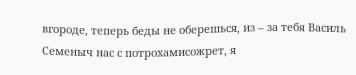вгороде, теперь беды не оберешься, из – за тебя Василь Семеныч нас с потрохамисожрет, я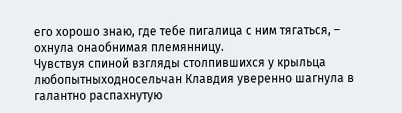его хорошо знаю, где тебе пигалица с ним тягаться, – охнула онаобнимая племянницу.
Чувствуя спиной взгляды столпившихся у крыльца любопытныходносельчан Клавдия уверенно шагнула в галантно распахнутую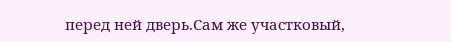перед ней дверь.Сам же участковый,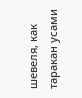шевеля, как таракан усами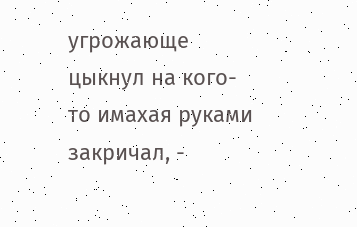угрожающе цыкнул на кого- то имахая руками закричал, -